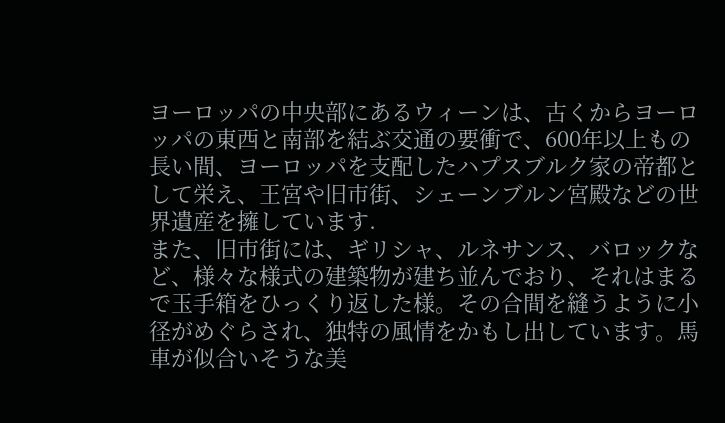ヨーロッパの中央部にあるウィーンは、古くからヨーロッパの東西と南部を結ぶ交通の要衝で、600年以上もの長い間、ヨーロッパを支配したハプスブルク家の帝都として栄え、王宮や旧市街、シェーンブルン宮殿などの世界遺産を擁しています.
また、旧市街には、ギリシャ、ルネサンス、バロックなど、様々な様式の建築物が建ち並んでおり、それはまるで玉手箱をひっくり返した様。その合間を縫うように小径がめぐらされ、独特の風情をかもし出しています。馬車が似合いそうな美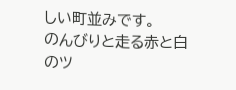しい町並みです。
のんびりと走る赤と白のツ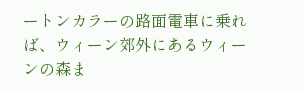ートンカラーの路面電車に乗れば、ウィーン郊外にあるウィーンの森ま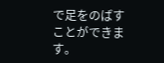で足をのばすことができます。